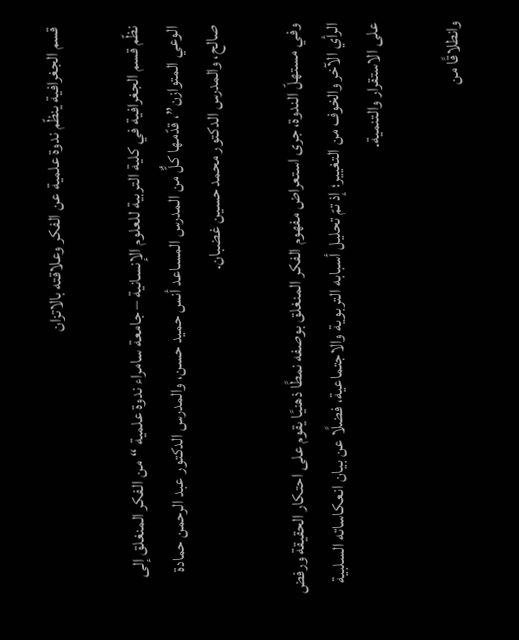قسم الجغرافية ينظّم ندوة علمية عن الفكر وعلاقته بالاتزان

نظّم قسم الجغرافية في كلية التربية للعلوم الإنسانية – جامعة سامراء ندوة علمية “من الفكر المنغلق إلى الوعي المتوازن”، قدّمها كلٌّ من المدرس المساعد أنس حميد حسن، والمدرس الدكتور عبد الرحمن حمادة صالح، والمدرس الدكتور محمد حسين غضبان.

وفي مستهلّ الندوة، جرى استعراض مفهوم الفكر المنغلق بوصفه نمطًا ذهنيًا يقوم على احتكار الحقيقة ورفض الرأي الآخر والخوف من التغيير؛ إذ تمّ تحليل أسبابه التربوية والاجتماعية، فضلًا عن بيان انعكاساته السلبية على الاستقرار والتنمية.

وانطلاقًا من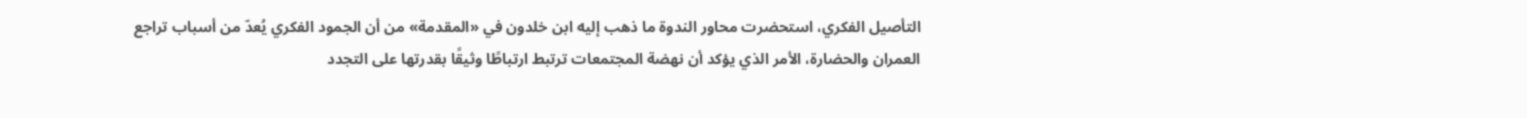التأصيل الفكري، استحضرت محاور الندوة ما ذهب إليه ابن خلدون في «المقدمة» من أن الجمود الفكري يُعدّ من أسباب تراجع العمران والحضارة، الأمر الذي يؤكد أن نهضة المجتمعات ترتبط ارتباطًا وثيقًا بقدرتها على التجدد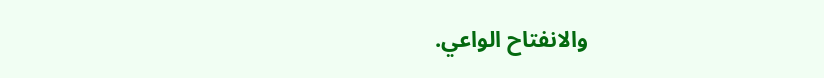والانفتاح الواعي.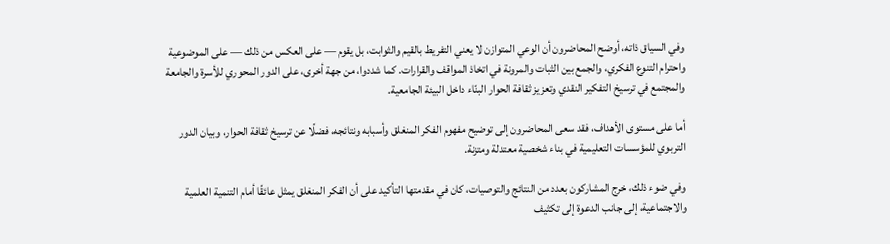وفي السياق ذاته، أوضح المحاضرون أن الوعي المتوازن لا يعني التفريط بالقيم والثوابت، بل يقوم — على العكس من ذلك — على الموضوعية واحترام التنوع الفكري، والجمع بين الثبات والمرونة في اتخاذ المواقف والقرارات. كما شددوا، من جهة أخرى، على الدور المحوري للأسرة والجامعة والمجتمع في ترسيخ التفكير النقدي وتعزيز ثقافة الحوار البنّاء داخل البيئة الجامعية.

أما على مستوى الأهداف، فقد سعى المحاضرون إلى توضيح مفهوم الفكر المنغلق وأسبابه ونتائجه، فضلًا عن ترسيخ ثقافة الحوار، وبيان الدور التربوي للمؤسسات التعليمية في بناء شخصية معتدلة ومتزنة.

وفي ضوء ذلك، خرج المشاركون بعدد من النتائج والتوصيات، كان في مقدمتها التأكيد على أن الفكر المنغلق يمثل عائقًا أمام التنمية العلمية والاجتماعية، إلى جانب الدعوة إلى تكثيف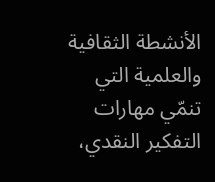الأنشطة الثقافية والعلمية التي تنمّي مهارات التفكير النقدي،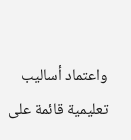واعتماد أساليب تعليمية قائمة على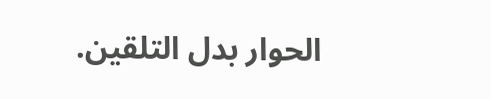الحوار بدل التلقين.